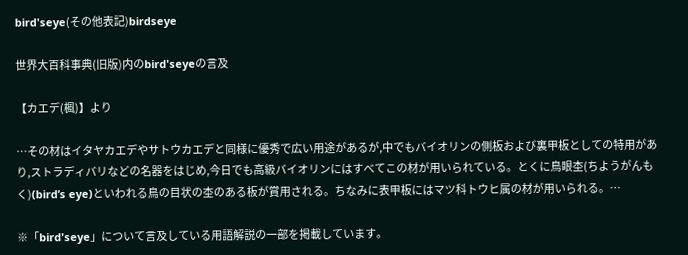bird'seye(その他表記)birdseye

世界大百科事典(旧版)内のbird'seyeの言及

【カエデ(楓)】より

…その材はイタヤカエデやサトウカエデと同様に優秀で広い用途があるが,中でもバイオリンの側板および裏甲板としての特用があり,ストラディバリなどの名器をはじめ,今日でも高級バイオリンにはすべてこの材が用いられている。とくに鳥眼杢(ちようがんもく)(bird’s eye)といわれる鳥の目状の杢のある板が賞用される。ちなみに表甲板にはマツ科トウヒ属の材が用いられる。…

※「bird'seye」について言及している用語解説の一部を掲載しています。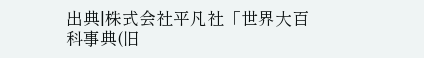出典|株式会社平凡社「世界大百科事典(旧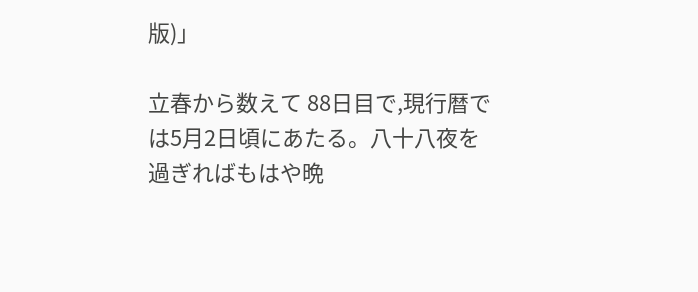版)」

立春から数えて 88日目で,現行暦では5月2日頃にあたる。八十八夜を過ぎればもはや晩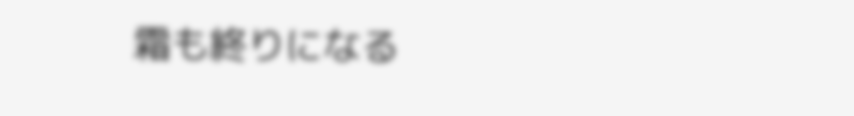霜も終りになる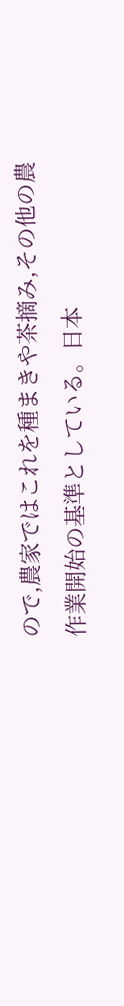ので,農家ではこれを種まきや茶摘み,その他の農作業開始の基準としている。日本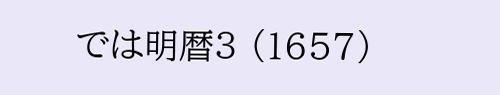では明暦3 (1657)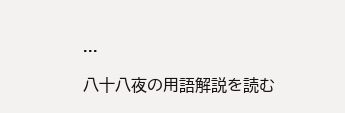...

八十八夜の用語解説を読む